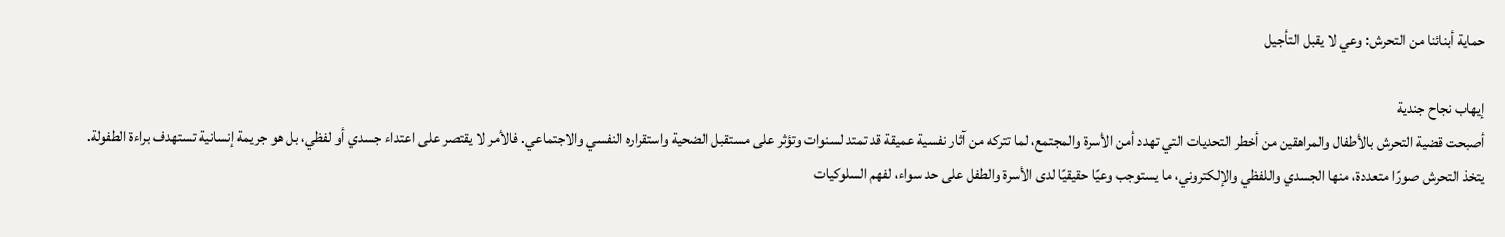حماية أبنائنا من التحرش: وعي لا يقبل التأجيل

إيهاب نجاح جندية
أصبحت قضية التحرش بالأطفال والمراهقين من أخطر التحديات التي تهدد أمن الأسرة والمجتمع، لما تتركه من آثار نفسية عميقة قد تمتد لسنوات وتؤثر على مستقبل الضحية واستقراره النفسي والاجتماعي. فالأمر لا يقتصر على اعتداء جسدي أو لفظي، بل هو جريمة إنسانية تستهدف براءة الطفولة.
يتخذ التحرش صورًا متعددة، منها الجسدي واللفظي والإلكتروني، ما يستوجب وعيًا حقيقيًا لدى الأسرة والطفل على حد سواء، لفهم السلوكيات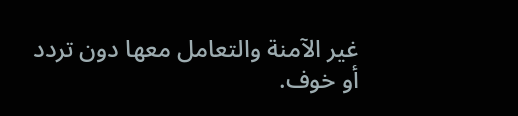غير الآمنة والتعامل معها دون تردد أو خوف.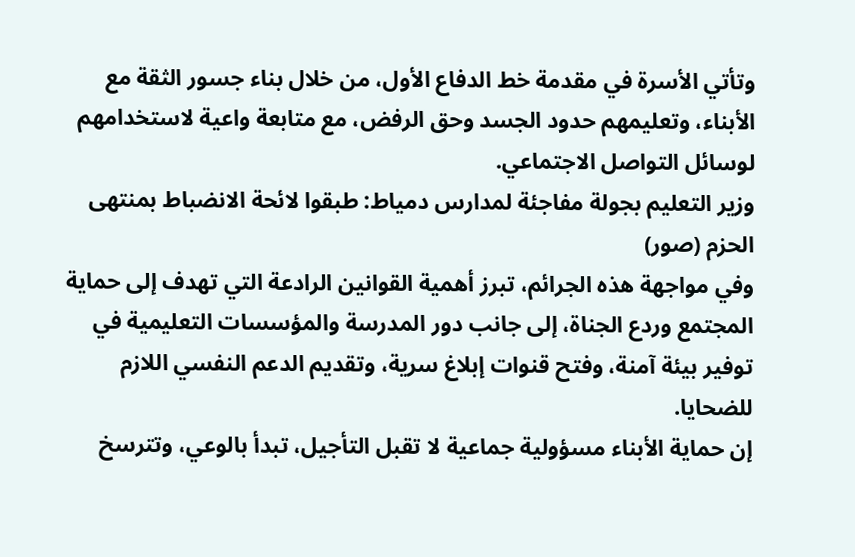وتأتي الأسرة في مقدمة خط الدفاع الأول، من خلال بناء جسور الثقة مع الأبناء، وتعليمهم حدود الجسد وحق الرفض، مع متابعة واعية لاستخدامهم لوسائل التواصل الاجتماعي.
وزير التعليم بجولة مفاجئة لمدارس دمياط: طبقوا لائحة الانضباط بمنتهى الحزم (صور)
وفي مواجهة هذه الجرائم، تبرز أهمية القوانين الرادعة التي تهدف إلى حماية المجتمع وردع الجناة، إلى جانب دور المدرسة والمؤسسات التعليمية في توفير بيئة آمنة، وفتح قنوات إبلاغ سرية، وتقديم الدعم النفسي اللازم للضحايا.
إن حماية الأبناء مسؤولية جماعية لا تقبل التأجيل، تبدأ بالوعي، وتترسخ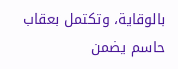بالوقاية، وتكتمل بعقاب حاسم يضمن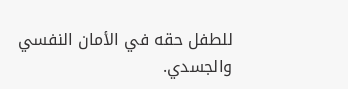للطفل حقه في الأمان النفسي والجسدي.